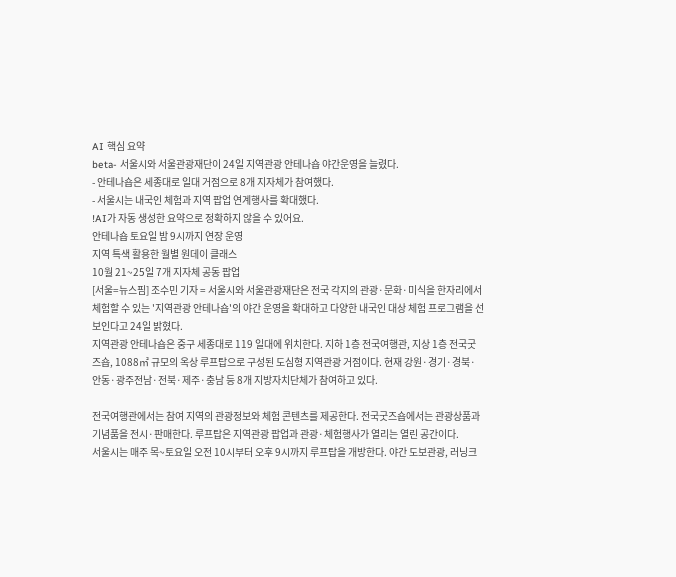AI 핵심 요약
beta- 서울시와 서울관광재단이 24일 지역관광 안테나숍 야간운영을 늘렸다.
- 안테나숍은 세종대로 일대 거점으로 8개 지자체가 참여했다.
- 서울시는 내국인 체험과 지역 팝업 연계행사를 확대했다.
!AI가 자동 생성한 요약으로 정확하지 않을 수 있어요.
안테나숍 토요일 밤 9시까지 연장 운영
지역 특색 활용한 월별 원데이 클래스
10월 21~25일 7개 지자체 공동 팝업
[서울=뉴스핌] 조수민 기자 = 서울시와 서울관광재단은 전국 각지의 관광·문화·미식을 한자리에서 체험할 수 있는 '지역관광 안테나숍'의 야간 운영을 확대하고 다양한 내국인 대상 체험 프로그램을 선보인다고 24일 밝혔다.
지역관광 안테나숍은 중구 세종대로 119 일대에 위치한다. 지하 1층 전국여행관, 지상 1층 전국굿즈숍, 1088㎡ 규모의 옥상 루프탑으로 구성된 도심형 지역관광 거점이다. 현재 강원·경기·경북·안동·광주전남·전북·제주·충남 등 8개 지방자치단체가 참여하고 있다.

전국여행관에서는 참여 지역의 관광정보와 체험 콘텐츠를 제공한다. 전국굿즈숍에서는 관광상품과 기념품을 전시·판매한다. 루프탑은 지역관광 팝업과 관광·체험행사가 열리는 열린 공간이다.
서울시는 매주 목~토요일 오전 10시부터 오후 9시까지 루프탑을 개방한다. 야간 도보관광, 러닝크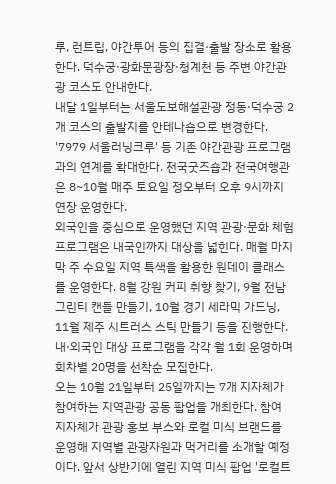루, 런트립, 야간투어 등의 집결·출발 장소로 활용한다. 덕수궁·광화문광장·청계천 등 주변 야간관광 코스도 안내한다.
내달 1일부터는 서울도보해설관광 정동·덕수궁 2개 코스의 출발지를 안테나숍으로 변경한다. '7979 서울러닝크루' 등 기존 야간관광 프로그램과의 연계를 확대한다. 전국굿즈숍과 전국여행관은 8~10월 매주 토요일 정오부터 오후 9시까지 연장 운영한다.
외국인을 중심으로 운영했던 지역 관광·문화 체험 프로그램은 내국인까지 대상을 넓힌다. 매월 마지막 주 수요일 지역 특색을 활용한 원데이 클래스를 운영한다. 8월 강원 커피 취향 찾기, 9월 전남 그린티 캔들 만들기, 10월 경기 세라믹 가드닝, 11월 제주 시트러스 스틱 만들기 등을 진행한다. 내·외국인 대상 프로그램을 각각 월 1회 운영하며 회차별 20명을 선착순 모집한다.
오는 10월 21일부터 25일까지는 7개 지자체가 참여하는 지역관광 공동 팝업을 개최한다. 참여 지자체가 관광 홍보 부스와 로컬 미식 브랜드를 운영해 지역별 관광자원과 먹거리를 소개할 예정이다. 앞서 상반기에 열린 지역 미식 팝업 '로컬트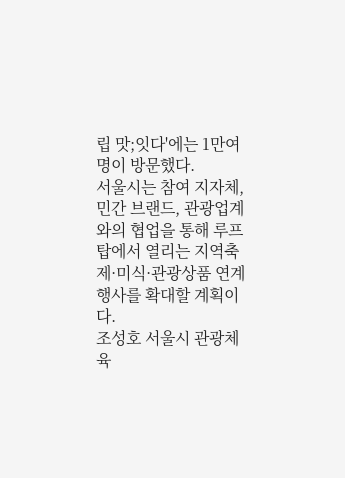립 맛;잇다'에는 1만여 명이 방문했다.
서울시는 참여 지자체, 민간 브랜드, 관광업계와의 협업을 통해 루프탑에서 열리는 지역축제·미식·관광상품 연계 행사를 확대할 계획이다.
조성호 서울시 관광체육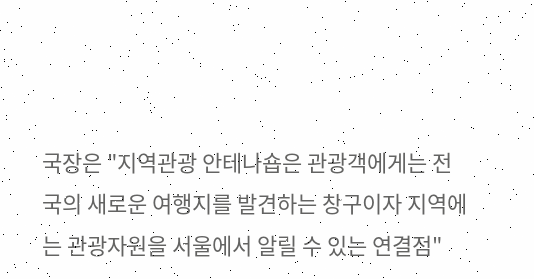국장은 "지역관광 안테나숍은 관광객에게는 전국의 새로운 여행지를 발견하는 창구이자 지역에는 관광자원을 서울에서 알릴 수 있는 연결점"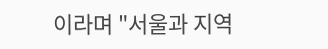이라며 "서울과 지역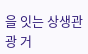을 잇는 상생관광 거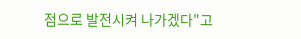점으로 발전시켜 나가겠다"고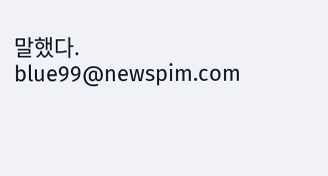말했다.
blue99@newspim.com